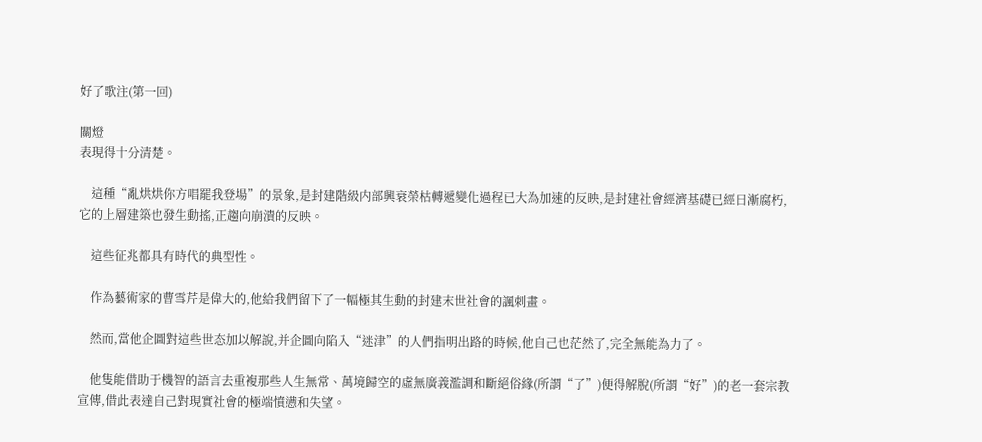好了歌注(第一回)

關燈
表現得十分清楚。

    這種“亂烘烘你方唱罷我登場”的景象,是封建階級内部興衰榮枯轉遞變化過程已大為加速的反映,是封建社會經濟基礎已經日漸腐朽,它的上層建築也發生動搖,正趨向崩潰的反映。

    這些征兆都具有時代的典型性。

    作為藝術家的曹雪芹是偉大的,他給我們留下了一幅極其生動的封建末世社會的諷刺畫。

    然而,當他企圖對這些世态加以解說,并企圖向陷入“迷津”的人們指明出路的時候,他自己也茫然了,完全無能為力了。

    他隻能借助于機智的語言去重複那些人生無常、萬境歸空的虛無廣義濫調和斷絕俗緣(所謂“了”)便得解脫(所謂“好”)的老一套宗教宣傳,借此表達自己對現實社會的極端憤懑和失望。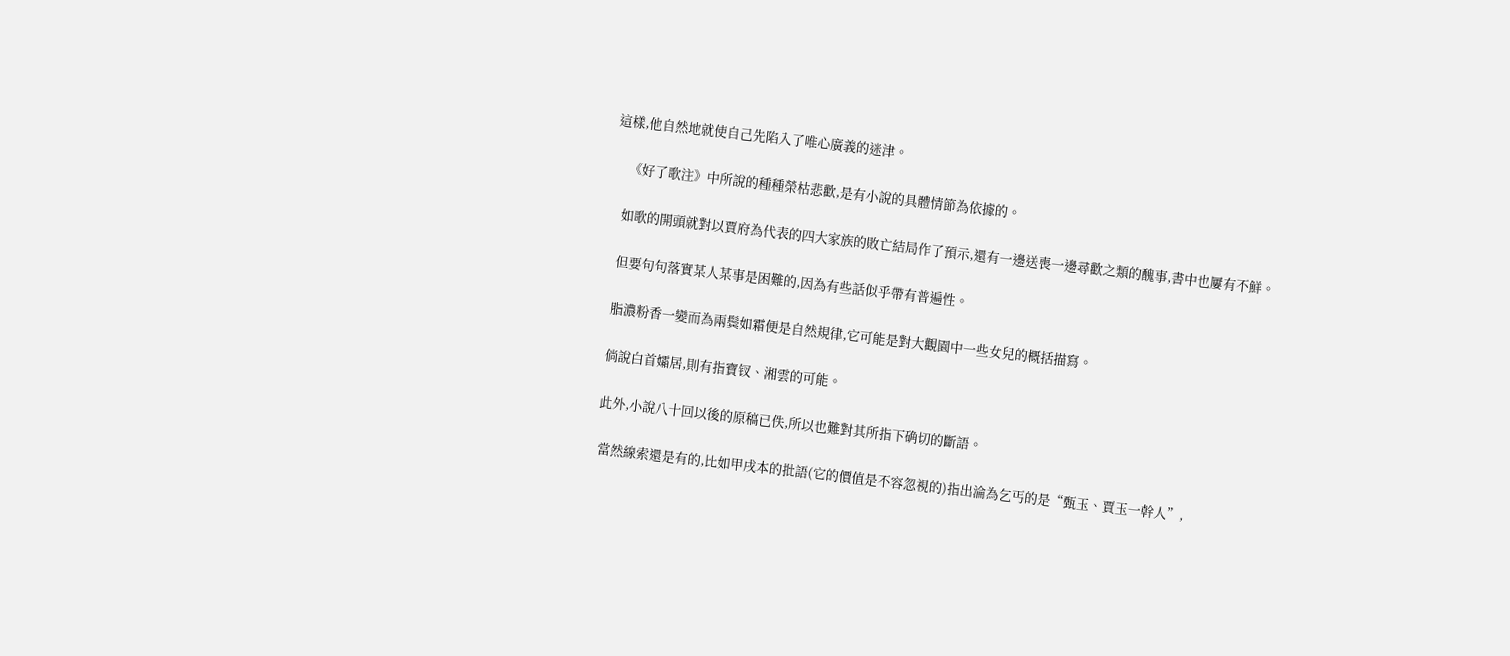這樣,他自然地就使自己先陷入了唯心廣義的迷津。

     《好了歌注》中所說的種種榮枯悲歡,是有小說的具體情節為依據的。

    如歌的開頭就對以賈府為代表的四大家族的敗亡結局作了預示,還有一邊送喪一邊尋歡之類的醜事,書中也屢有不鮮。

    但要句句落實某人某事是困難的,因為有些話似乎帶有普遍性。

    脂濃粉香一變而為兩鬓如霜便是自然規律,它可能是對大觀園中一些女兒的概括描寫。

    倘說白首孀居,則有指寶钗、湘雲的可能。

    此外,小說八十回以後的原稿已佚,所以也難對其所指下确切的斷語。

     當然線索還是有的,比如甲戌本的批語(它的價值是不容忽視的)指出淪為乞丐的是“甄玉、賈玉一幹人”,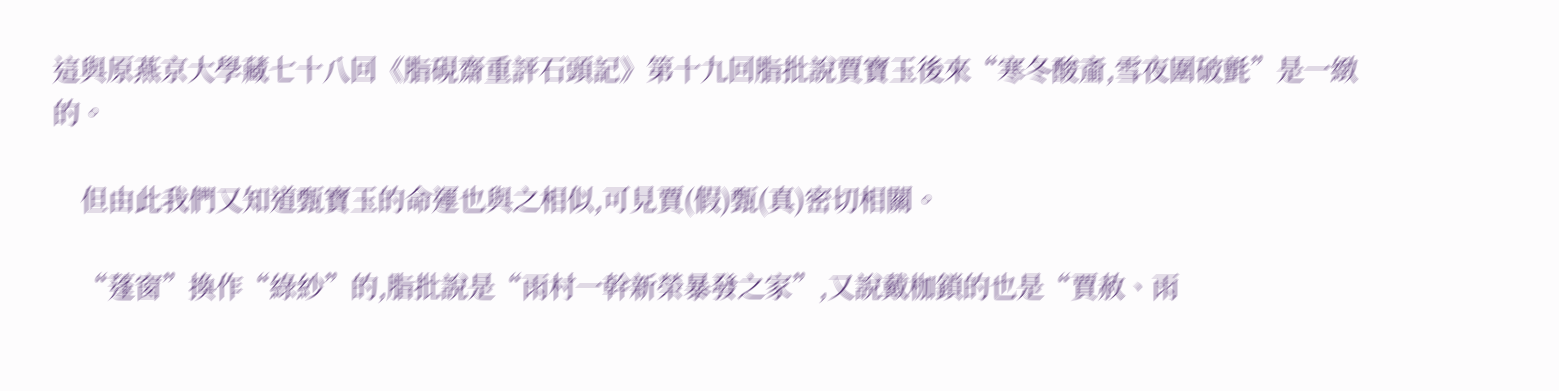這與原燕京大學藏七十八回《脂硯齋重評石頭記》第十九回脂批說賈寶玉後來“寒冬酸齑,雪夜圍破氈”是一緻的。

    但由此我們又知道甄寶玉的命運也與之相似,可見賈(假)甄(真)密切相關。

    “蓬窗”換作“綠紗”的,脂批說是“雨村一幹新榮暴發之家”,又說戴枷鎖的也是“賈赦、雨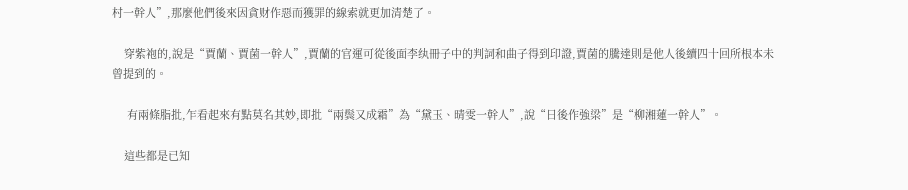村一幹人”,那麼他們後來因貪财作惡而獲罪的線索就更加清楚了。

    穿紫袍的,說是“賈蘭、賈菌一幹人”,賈蘭的官運可從後面李纨冊子中的判詞和曲子得到印證,賈菌的騰達則是他人後續四十回所根本未曾提到的。

     有兩條脂批,乍看起來有點莫名其妙,即批“兩鬓又成霜”為“黛玉、晴雯一幹人”,說“日後作強梁”是“柳湘蓮一幹人”。

    這些都是已知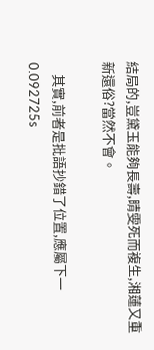結局的,豈黛玉能夠長壽,睛雯死而複生,湘蓮又重新還俗?當然不會。

    其實,前者是批語抄錯了位置,應屬下一
0.092725s